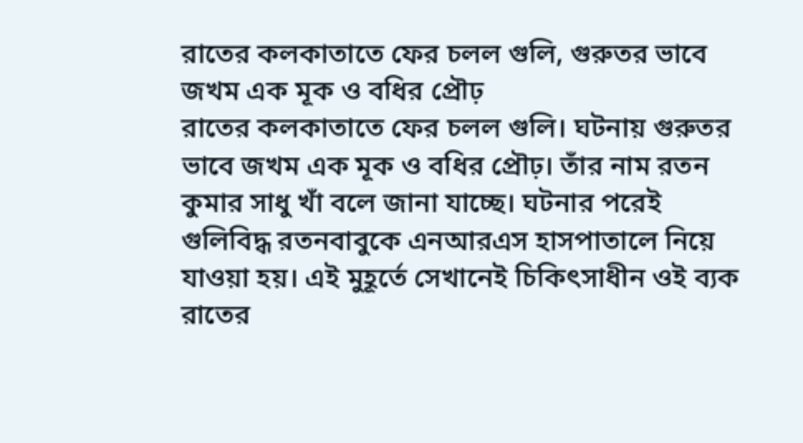রাতের কলকাতাতে ফের চলল গুলি, গুরুতর ভাবে জখম এক মূক ও বধির প্রৌঢ়
রাতের কলকাতাতে ফের চলল গুলি। ঘটনায় গুরুতর ভাবে জখম এক মূক ও বধির প্রৌঢ়। তাঁর নাম রতন কুমার সাধু খাঁ বলে জানা যাচ্ছে। ঘটনার পরেই গুলিবিদ্ধ রতনবাবুকে এনআরএস হাসপাতালে নিয়ে যাওয়া হয়। এই মুহূর্তে সেখানেই চিকিৎসাধীন ওই ব্যক
রাতের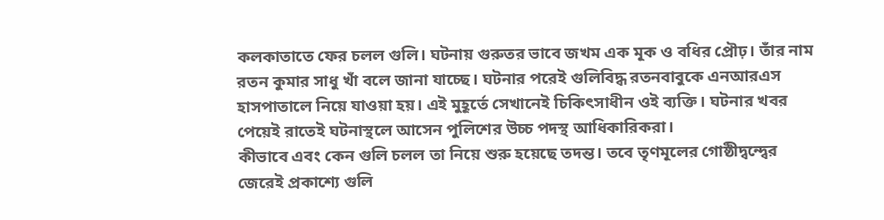কলকাতাতে ফের চলল গুলি। ঘটনায় গুরুতর ভাবে জখম এক মূক ও বধির প্রৌঢ়। তাঁর নাম রতন কুমার সাধু খাঁ বলে জানা যাচ্ছে। ঘটনার পরেই গুলিবিদ্ধ রতনবাবুকে এনআরএস হাসপাতালে নিয়ে যাওয়া হয়। এই মুহূর্তে সেখানেই চিকিৎসাধীন ওই ব্যক্তি। ঘটনার খবর পেয়েই রাতেই ঘটনাস্থলে আসেন পুলিশের উচ্চ পদস্থ আধিকারিকরা।
কীভাবে এবং কেন গুলি চলল তা নিয়ে শুরু হয়েছে তদন্ত। তবে তৃণমূলের গোষ্ঠীদ্বন্দ্বের জেরেই প্রকাশ্যে গুলি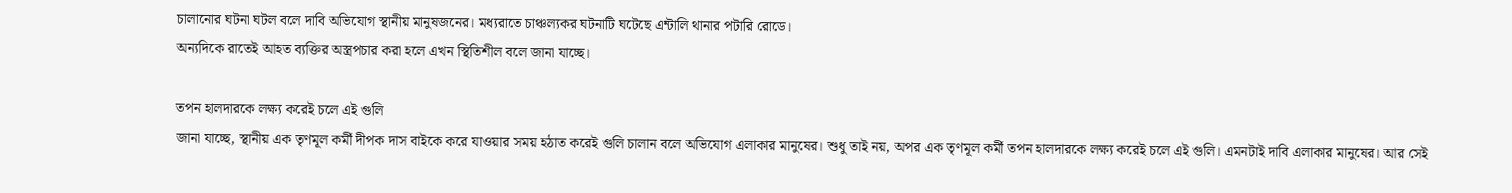চালানোর ঘটনা ঘটল বলে দাবি অভিযোগ স্থানীয় মানুষজনের। মধ্যরাতে চাঞ্চল্যকর ঘটনাটি ঘটেছে এন্টালি থানার পটারি রোডে।
অন্যদিকে রাতেই আহত ব্যক্তির অস্ত্রপচার করা হলে এখন স্থিতিশীল বলে জানা যাচ্ছে।

তপন হালদারকে লক্ষ্য করেই চলে এই গুলি
জানা যাচ্ছে, স্থানীয় এক তৃণমূল কর্মী দীপক দাস বাইকে করে যাওয়ার সময় হঠাত করেই গুলি চালান বলে অভিযোগ এলাকার মানুষের। শুধু তাই নয়, অপর এক তৃণমূল কর্মী তপন হালদারকে লক্ষ্য করেই চলে এই গুলি। এমনটাই দাবি এলাকার মানুষের। আর সেই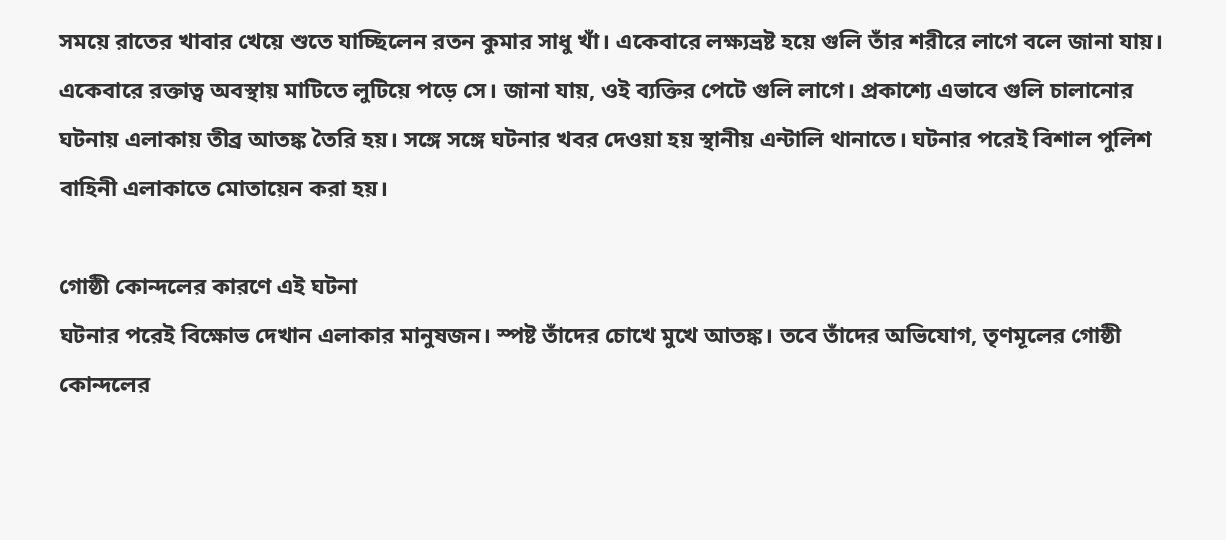সময়ে রাতের খাবার খেয়ে শুতে যাচ্ছিলেন রতন কুমার সাধু খাঁ। একেবারে লক্ষ্যভ্রষ্ট হয়ে গুলি তাঁর শরীরে লাগে বলে জানা যায়। একেবারে রক্তাত্ব অবস্থায় মাটিতে লুটিয়ে পড়ে সে। জানা যায়, ওই ব্যক্তির পেটে গুলি লাগে। প্রকাশ্যে এভাবে গুলি চালানোর ঘটনায় এলাকায় তীব্র আতঙ্ক তৈরি হয়। সঙ্গে সঙ্গে ঘটনার খবর দেওয়া হয় স্থানীয় এন্টালি থানাতে। ঘটনার পরেই বিশাল পুলিশ বাহিনী এলাকাতে মোতায়েন করা হয়।

গোষ্ঠী কোন্দলের কারণে এই ঘটনা
ঘটনার পরেই বিক্ষোভ দেখান এলাকার মানুষজন। স্পষ্ট তাঁদের চোখে মুখে আতঙ্ক। তবে তাঁদের অভিযোগ, তৃণমূলের গোষ্ঠী কোন্দলের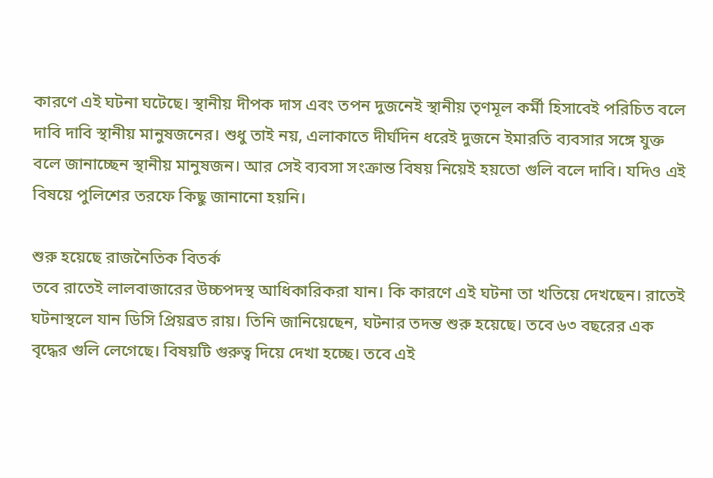কারণে এই ঘটনা ঘটেছে। স্থানীয় দীপক দাস এবং তপন দুজনেই স্থানীয় তৃণমূল কর্মী হিসাবেই পরিচিত বলে দাবি দাবি স্থানীয় মানুষজনের। শুধু তাই নয়, এলাকাতে দীর্ঘদিন ধরেই দুজনে ইমারতি ব্যবসার সঙ্গে যুক্ত বলে জানাচ্ছেন স্থানীয় মানুষজন। আর সেই ব্যবসা সংক্রান্ত বিষয় নিয়েই হয়তো গুলি বলে দাবি। যদিও এই বিষয়ে পুলিশের তরফে কিছু জানানো হয়নি।

শুরু হয়েছে রাজনৈতিক বিতর্ক
তবে রাতেই লালবাজারের উচ্চপদস্থ আধিকারিকরা যান। কি কারণে এই ঘটনা তা খতিয়ে দেখছেন। রাতেই ঘটনাস্থলে যান ডিসি প্রিয়ব্রত রায়। তিনি জানিয়েছেন, ঘটনার তদন্ত শুরু হয়েছে। তবে ৬৩ বছরের এক বৃদ্ধের গুলি লেগেছে। বিষয়টি গুরুত্ব দিয়ে দেখা হচ্ছে। তবে এই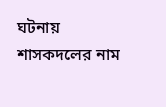ঘটনায় শাসকদলের নাম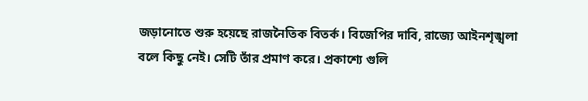জড়ানোতে শুরু হয়েছে রাজনৈতিক বিতর্ক। বিজেপির দাবি, রাজ্যে আইনশৃঙ্খলা বলে কিছু নেই। সেটি তাঁর প্রমাণ করে। প্রকাশ্যে গুলি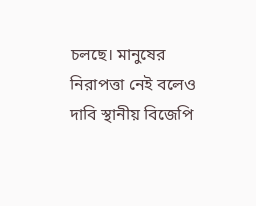চলছে। মানুষের নিরাপত্তা নেই বলেও দাবি স্থানীয় বিজেপি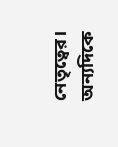নেতৃত্বের। অন্যদিকে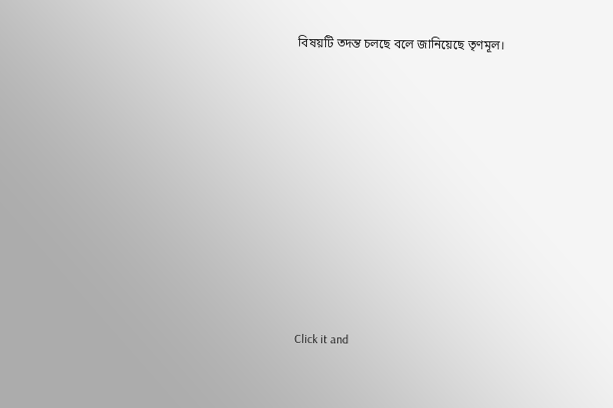বিষয়টি তদন্ত চলছে বলে জানিয়েছে তৃণমূল।












Click it and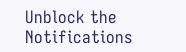Unblock the Notifications